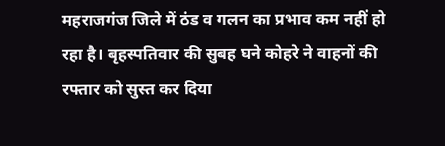महराजगंज जिले में ठंड व गलन का प्रभाव कम नहीं हो रहा है। बृहस्पतिवार की सुबह घने कोहरे ने वाहनों की रफ्तार को सुस्त कर दिया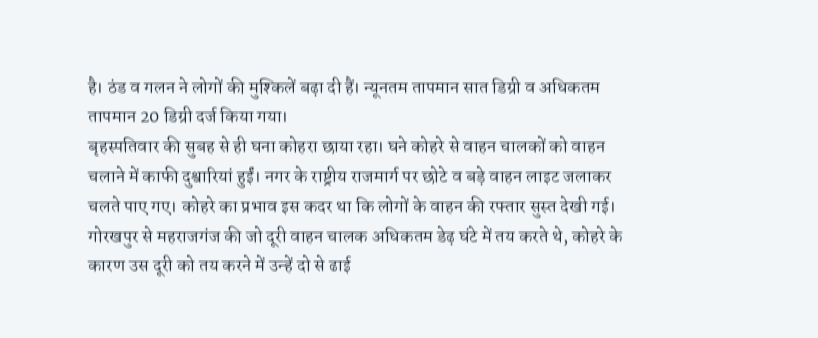है। ठंड व गलन ने लोगों की मुश्किलें बढ़ा दी हैं। न्यूनतम तापमान सात डिग्री व अधिकतम तापमान 20 डिग्री दर्ज किया गया।
बृहस्पतिवार की सुबह से ही घना कोहरा छाया रहा। घने कोहरे से वाहन चालकों को वाहन चलाने में काफी दुश्वारियां हुईं। नगर के राष्ट्रीय राजमार्ग पर छोटे व बड़े वाहन लाइट जलाकर चलते पाए गए। कोहरे का प्रभाव इस कदर था कि लोगों के वाहन की रफ्तार सुस्त देखी गई। गोरखपुर से महराजगंज की जो दूरी वाहन चालक अधिकतम डेढ़ घंटे में तय करते थे, कोहरे के कारण उस दूरी को तय करने में उन्हें दो से ढाई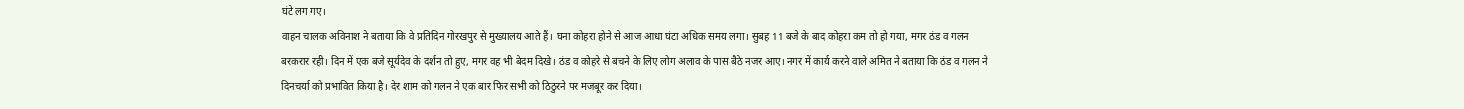घंटे लग गए।
वाहन चालक अविनाश ने बताया कि वे प्रतिदिन गोरखपुर से मुख्यालय आते हैं। घना कोहरा होने से आज आधा घंटा अधिक समय लगा। सुबह 11 बजे के बाद कोहरा कम तो हो गया, मगर ठंड व गलन बरकरार रही। दिन में एक बजे सूर्यदेव के दर्शन तो हुए, मगर वह भी बेदम दिखे। ठंड व कोहरे से बचने के लिए लोग अलाव के पास बैठे नजर आए। नगर में कार्य करने वाले अमित ने बताया कि ठंड व गलन ने दिनचर्या को प्रभावित किया है। देर शाम को गलन ने एक बार फिर सभी को ठिठुरने पर मजबूर कर दिया।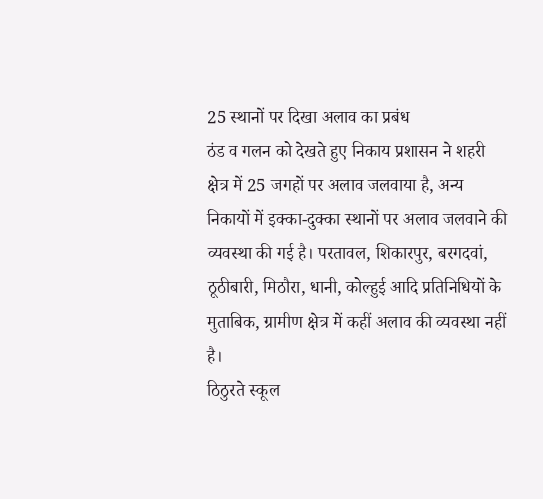25 स्थानों पर दिखा अलाव का प्रबंध
ठंड व गलन को देखते हुए निकाय प्रशासन ने शहरी क्षेत्र में 25 जगहों पर अलाव जलवाया है, अन्य निकायों में इक्का-दुक्का स्थानों पर अलाव जलवाने की व्यवस्था की गई है। परतावल, शिकारपुर, बरगदवां, ठूठीबारी, मिठौरा, धानी, कोल्हुई आदि प्रतिनिधियों के मुताबिक, ग्रामीण क्षेत्र में कहीं अलाव की व्यवस्था नहीं है।
ठिठुरते स्कूल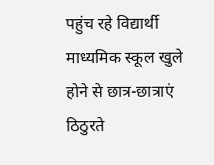पहुंच रहे विद्यार्थी
माध्यमिक स्कूल खुले होने से छात्र-छात्राएं ठिठुरते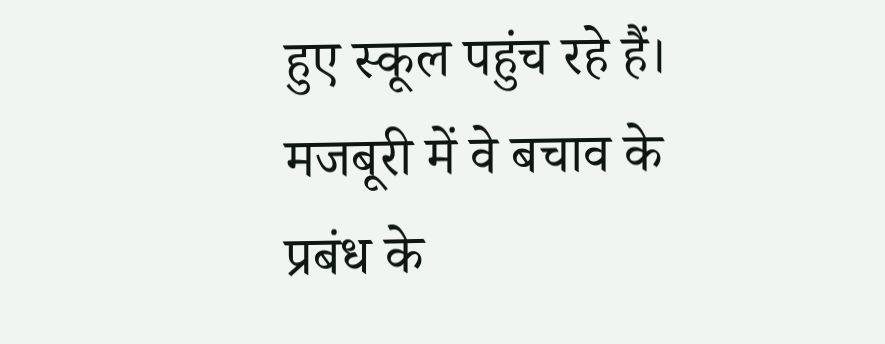हुए स्कूल पहुंच रहे हैं। मजबूरी में वे बचाव के प्रबंध के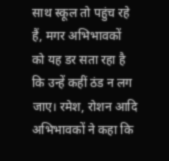साथ स्कूल तो पहुंच रहे हैं, मगर अभिभावकों को यह डर सता रहा है कि उन्हें कहीं ठंड न लग जाए। रमेश, रोशन आदि अभिभावकों ने कहा कि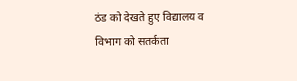ठंड को देखते हुए विद्यालय व विभाग को सतर्कता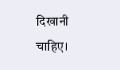दिखानी चाहिए।